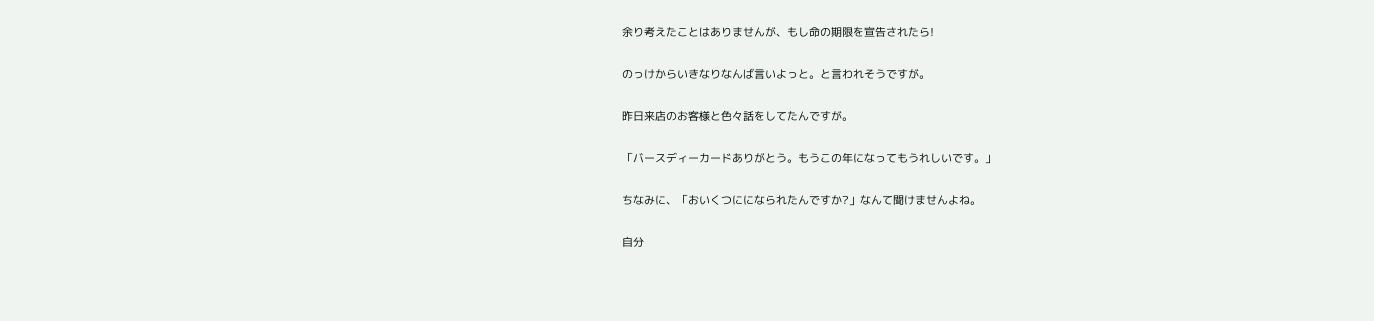余り考えたことはありませんが、もし命の期限を宣告されたら!


のっけからいきなりなんば言いよっと。と言われそうですが。


昨日来店のお客様と色々話をしてたんですが。


「バースディーカードありがとう。もうこの年になってもうれしいです。」


ちなみに、「おいくつにになられたんですか?」なんて聞けませんよね。


自分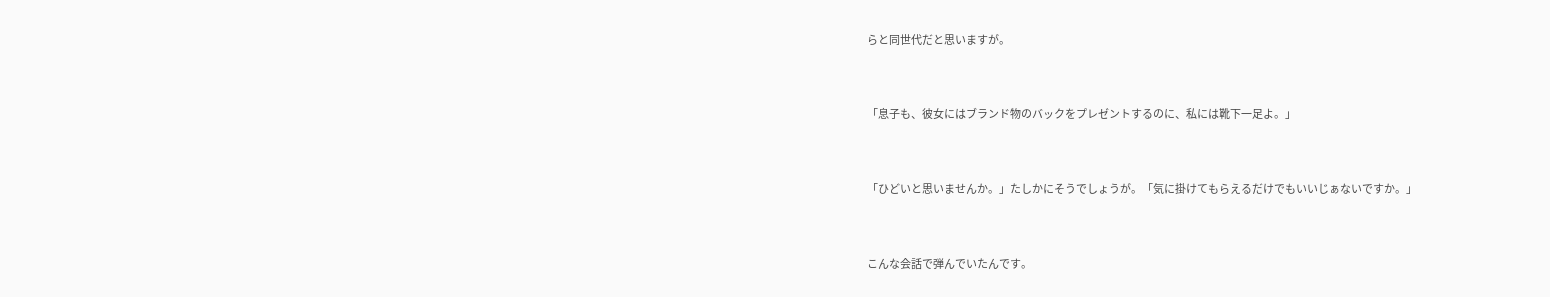らと同世代だと思いますが。


「息子も、彼女にはブランド物のバックをプレゼントするのに、私には靴下一足よ。」


「ひどいと思いませんか。」たしかにそうでしょうが。「気に掛けてもらえるだけでもいいじぁないですか。」


こんな会話で弾んでいたんです。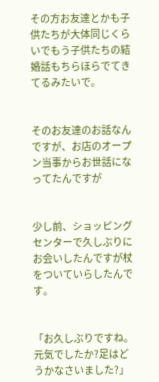その方お友達とかも子供たちが大体同じくらいでもう子供たちの結婚話もちらほらでてきてるみたいで。


そのお友達のお話なんですが、お店のオープン当事からお世話になってたんですが


少し前、ショッピングセンターで久しぶりにお会いしたんですが杖をついていらしたんです。


「お久しぶりですね。元気でしたか?足はどうかなさいました?」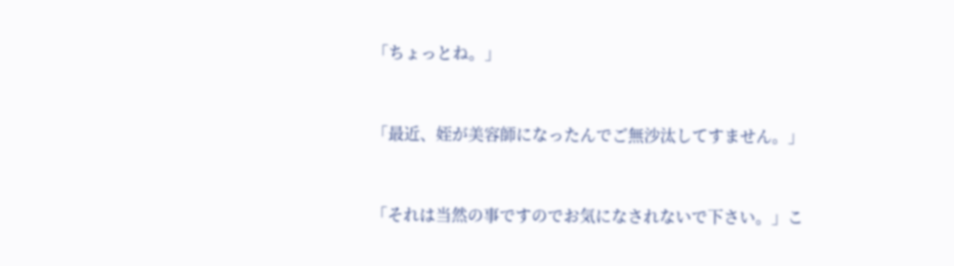「ちょっとね。」


「最近、姪が美容師になったんでご無沙汰してすません。」


「それは当然の事ですのでお気になされないで下さい。」こ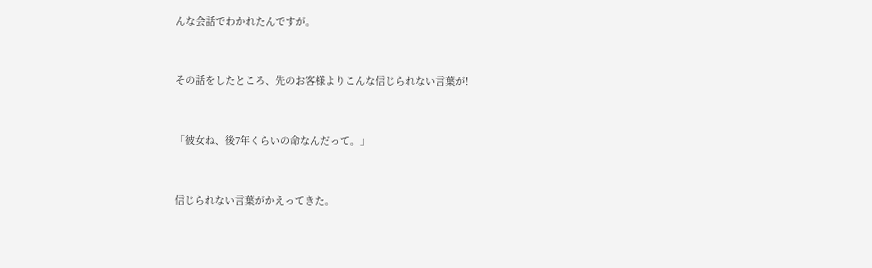んな会話でわかれたんですが。


その話をしたところ、先のお客様よりこんな信じられない言葉が!


「彼女ね、後7年くらいの命なんだって。」


信じられない言葉がかえってきた。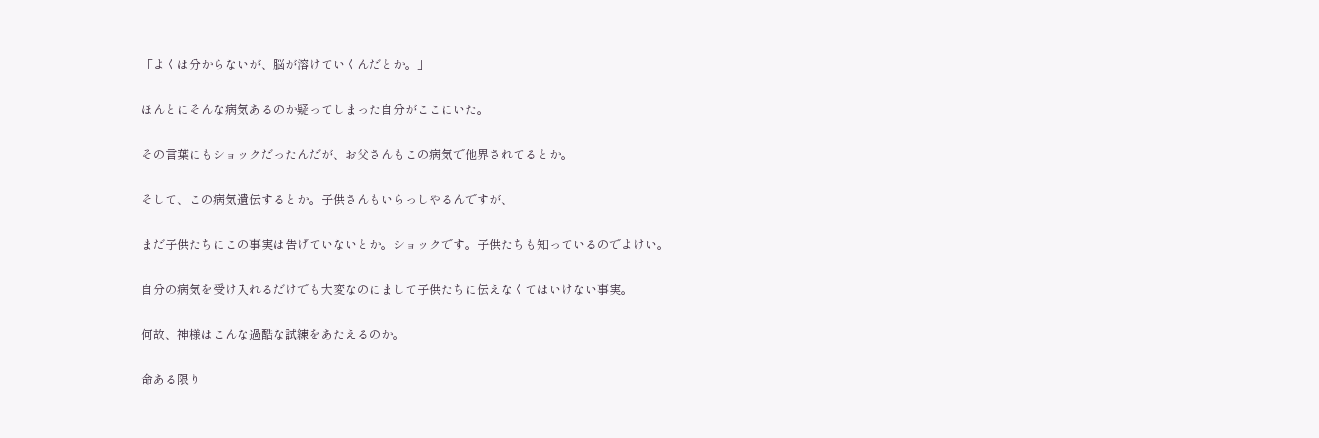「よくは分からないが、脳が溶けていくんだとか。」


ほんとにそんな病気あるのか疑ってしまった自分がここにいた。


その言葉にもショックだったんだが、お父さんもこの病気で他界されてるとか。


そして、この病気遺伝するとか。子供さんもいらっしやるんですが、


まだ子供たちにこの事実は告げていないとか。ショックです。子供たちも知っているのでよけい。


自分の病気を受け入れるだけでも大変なのにまして子供たちに伝えなくてはいけない事実。


何故、神様はこんな過酷な試練をあたえるのか。


命ある限り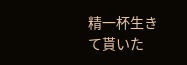精一杯生きて貰いた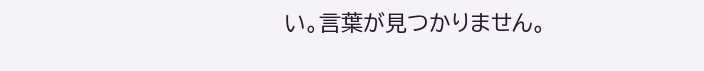い。言葉が見つかりません。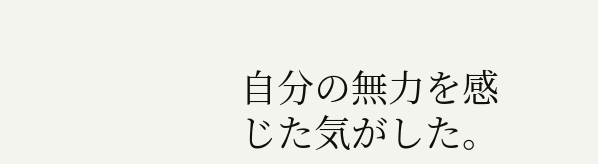自分の無力を感じた気がした。